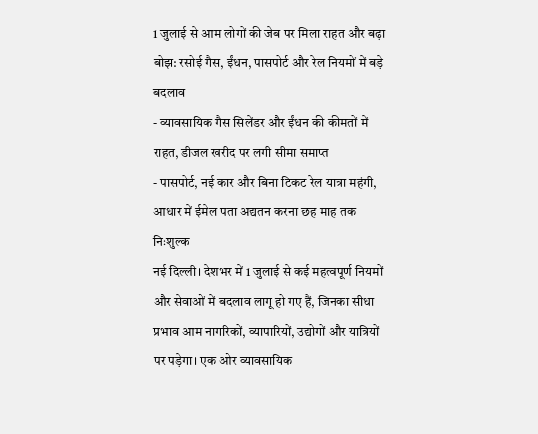1 जुलाई से आम लोगों की जेब पर मिला राहत और बढ़ा बोझ: रसोई गैस, ईंधन, पासपोर्ट और रेल नियमों में बड़े बदलाव
- व्यावसायिक गैस सिलेंडर और ईंधन की कीमतों में राहत, डीजल खरीद पर लगी सीमा समाप्त
- पासपोर्ट, नई कार और बिना टिकट रेल यात्रा महंगी, आधार में ईमेल पता अद्यतन करना छह माह तक निःशुल्क
नई दिल्ली। देशभर में 1 जुलाई से कई महत्वपूर्ण नियमों और सेवाओं में बदलाव लागू हो गए हैं, जिनका सीधा प्रभाव आम नागरिकों, व्यापारियों, उद्योगों और यात्रियों पर पड़ेगा। एक ओर व्यावसायिक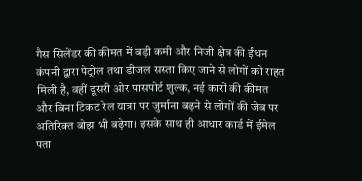गैस सिलेंडर की कीमत में बड़ी कमी और निजी क्षेत्र की ईंधन कंपनी द्वारा पेट्रोल तथा डीजल सस्ता किए जाने से लोगों को राहत मिली है, वहीं दूसरी ओर पासपोर्ट शुल्क, नई कारों की कीमत और बिना टिकट रेल यात्रा पर जुर्माना बढ़ने से लोगों की जेब पर अतिरिक्त बोझ भी बढ़ेगा। इसके साथ ही आधार कार्ड में ईमेल पता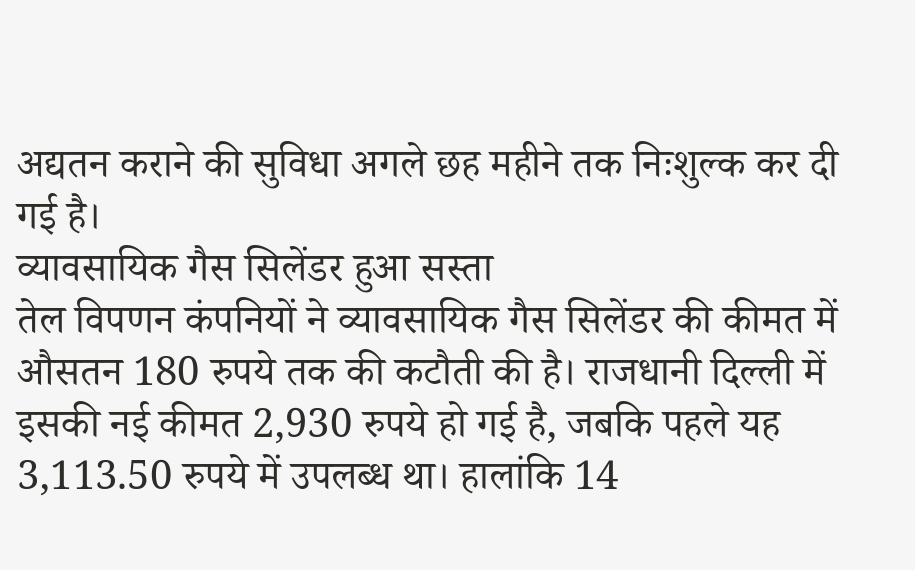अद्यतन कराने की सुविधा अगले छह महीने तक निःशुल्क कर दी गई है।
व्यावसायिक गैस सिलेंडर हुआ सस्ता
तेल विपणन कंपनियों ने व्यावसायिक गैस सिलेंडर की कीमत में औसतन 180 रुपये तक की कटौती की है। राजधानी दिल्ली में इसकी नई कीमत 2,930 रुपये हो गई है, जबकि पहले यह 3,113.50 रुपये में उपलब्ध था। हालांकि 14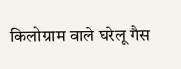किलोग्राम वाले घरेलू गैस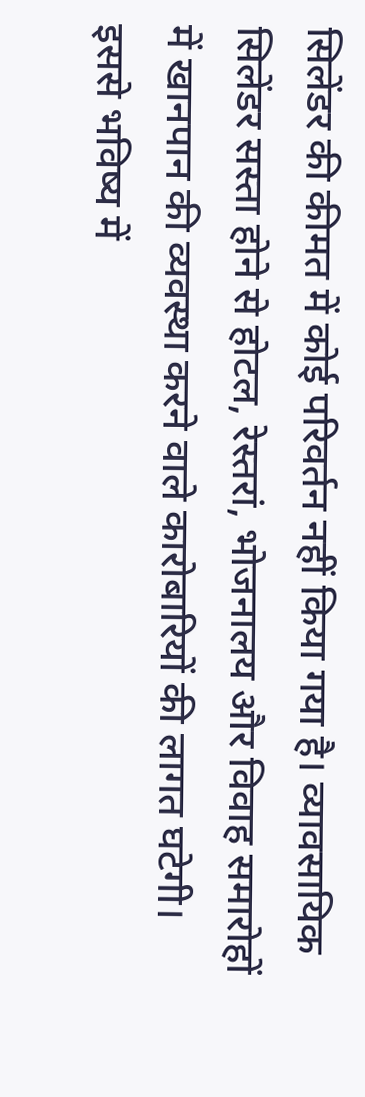सिलेंडर की कीमत में कोई परिवर्तन नहीं किया गया है। व्यावसायिक सिलेंडर सस्ता होने से होटल, रेस्तरां, भोजनालय और विवाह समारोहों में खानपान की व्यवस्था करने वाले कारोबारियों की लागत घटेगी। इससे भविष्य में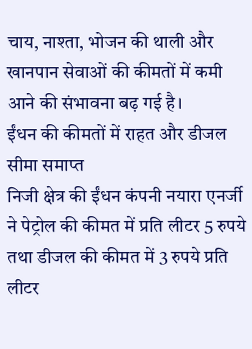चाय, नाश्ता, भोजन की थाली और खानपान सेवाओं की कीमतों में कमी आने की संभावना बढ़ गई है।
ईंधन की कीमतों में राहत और डीजल सीमा समाप्त
निजी क्षेत्र की ईंधन कंपनी नयारा एनर्जी ने पेट्रोल की कीमत में प्रति लीटर 5 रुपये तथा डीजल की कीमत में 3 रुपये प्रति लीटर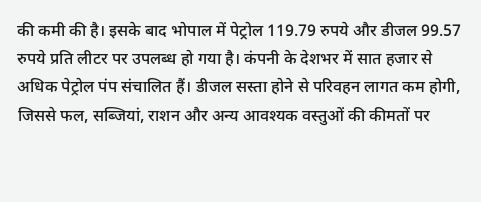की कमी की है। इसके बाद भोपाल में पेट्रोल 119.79 रुपये और डीजल 99.57 रुपये प्रति लीटर पर उपलब्ध हो गया है। कंपनी के देशभर में सात हजार से अधिक पेट्रोल पंप संचालित हैं। डीजल सस्ता होने से परिवहन लागत कम होगी, जिससे फल, सब्जियां, राशन और अन्य आवश्यक वस्तुओं की कीमतों पर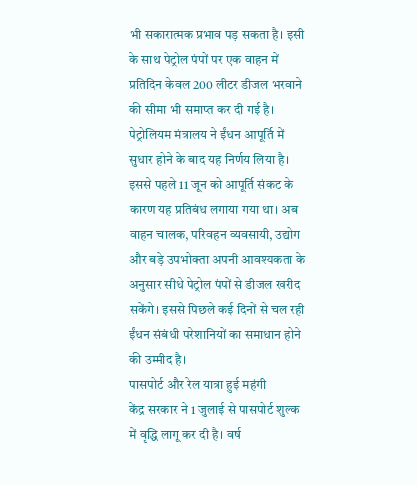भी सकारात्मक प्रभाव पड़ सकता है। इसी के साथ पेट्रोल पंपों पर एक वाहन में प्रतिदिन केवल 200 लीटर डीजल भरवाने की सीमा भी समाप्त कर दी गई है। पेट्रोलियम मंत्रालय ने ईंधन आपूर्ति में सुधार होने के बाद यह निर्णय लिया है। इससे पहले 11 जून को आपूर्ति संकट के कारण यह प्रतिबंध लगाया गया था। अब वाहन चालक, परिवहन व्यवसायी, उद्योग और बड़े उपभोक्ता अपनी आवश्यकता के अनुसार सीधे पेट्रोल पंपों से डीजल खरीद सकेंगे। इससे पिछले कई दिनों से चल रही ईंधन संबंधी परेशानियों का समाधान होने की उम्मीद है।
पासपोर्ट और रेल यात्रा हुई महंगी
केंद्र सरकार ने 1 जुलाई से पासपोर्ट शुल्क में वृद्धि लागू कर दी है। वर्ष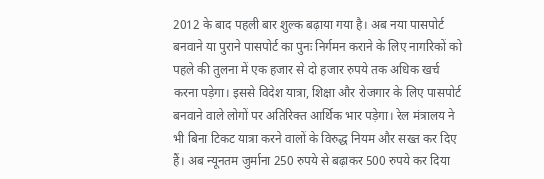2012 के बाद पहली बार शुल्क बढ़ाया गया है। अब नया पासपोर्ट बनवाने या पुराने पासपोर्ट का पुनः निर्गमन कराने के लिए नागरिकों को पहले की तुलना में एक हजार से दो हजार रुपये तक अधिक खर्च करना पड़ेगा। इससे विदेश यात्रा, शिक्षा और रोजगार के लिए पासपोर्ट बनवाने वाले लोगों पर अतिरिक्त आर्थिक भार पड़ेगा। रेल मंत्रालय ने भी बिना टिकट यात्रा करने वालों के विरुद्ध नियम और सख्त कर दिए हैं। अब न्यूनतम जुर्माना 250 रुपये से बढ़ाकर 500 रुपये कर दिया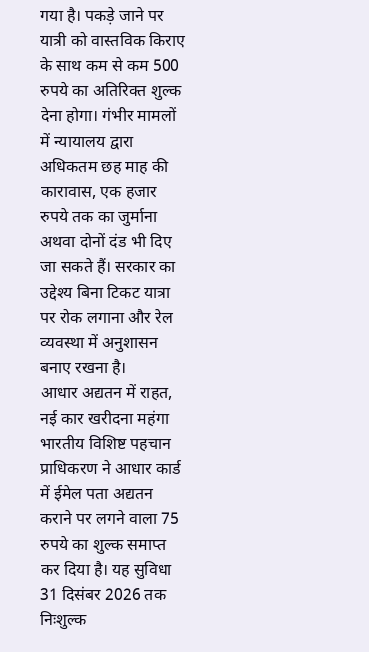गया है। पकड़े जाने पर यात्री को वास्तविक किराए के साथ कम से कम 500 रुपये का अतिरिक्त शुल्क देना होगा। गंभीर मामलों में न्यायालय द्वारा अधिकतम छह माह की कारावास, एक हजार रुपये तक का जुर्माना अथवा दोनों दंड भी दिए जा सकते हैं। सरकार का उद्देश्य बिना टिकट यात्रा पर रोक लगाना और रेल व्यवस्था में अनुशासन बनाए रखना है।
आधार अद्यतन में राहत, नई कार खरीदना महंगा
भारतीय विशिष्ट पहचान प्राधिकरण ने आधार कार्ड में ईमेल पता अद्यतन कराने पर लगने वाला 75 रुपये का शुल्क समाप्त कर दिया है। यह सुविधा 31 दिसंबर 2026 तक निःशुल्क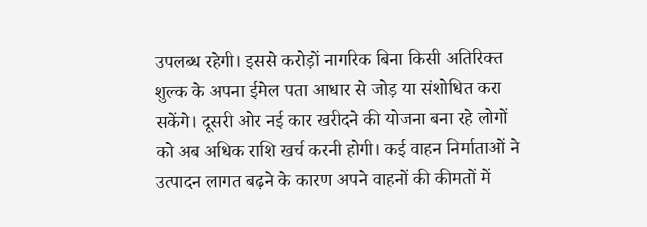उपलब्ध रहेगी। इससे करोड़ों नागरिक बिना किसी अतिरिक्त शुल्क के अपना ईमेल पता आधार से जोड़ या संशोधित करा सकेंगे। दूसरी ओर नई कार खरीदने की योजना बना रहे लोगों को अब अधिक राशि खर्च करनी होगी। कई वाहन निर्माताओं ने उत्पादन लागत बढ़ने के कारण अपने वाहनों की कीमतों में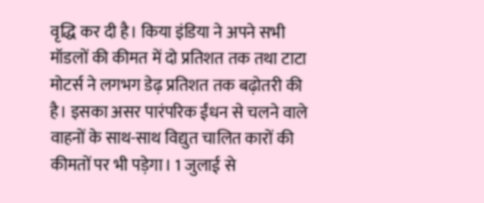वृद्धि कर दी है। किया इंडिया ने अपने सभी मॉडलों की कीमत में दो प्रतिशत तक तथा टाटा मोटर्स ने लगभग डेढ़ प्रतिशत तक बढ़ोतरी की है। इसका असर पारंपरिक ईंधन से चलने वाले वाहनों के साथ-साथ विद्युत चालित कारों की कीमतों पर भी पड़ेगा। 1 जुलाई से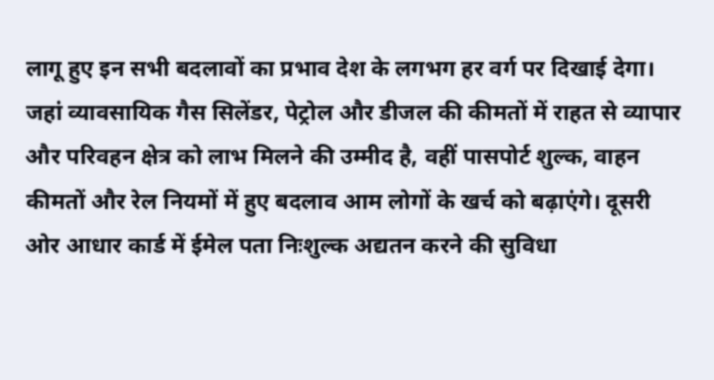लागू हुए इन सभी बदलावों का प्रभाव देश के लगभग हर वर्ग पर दिखाई देगा। जहां व्यावसायिक गैस सिलेंडर, पेट्रोल और डीजल की कीमतों में राहत से व्यापार और परिवहन क्षेत्र को लाभ मिलने की उम्मीद है, वहीं पासपोर्ट शुल्क, वाहन कीमतों और रेल नियमों में हुए बदलाव आम लोगों के खर्च को बढ़ाएंगे। दूसरी ओर आधार कार्ड में ईमेल पता निःशुल्क अद्यतन करने की सुविधा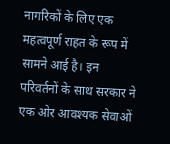नागरिकों के लिए एक महत्वपूर्ण राहत के रूप में सामने आई है। इन परिवर्तनों के साथ सरकार ने एक ओर आवश्यक सेवाओं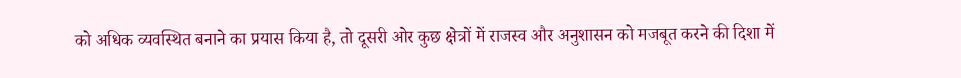को अधिक व्यवस्थित बनाने का प्रयास किया है, तो दूसरी ओर कुछ क्षेत्रों में राजस्व और अनुशासन को मजबूत करने की दिशा में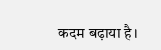कदम बढ़ाया है।